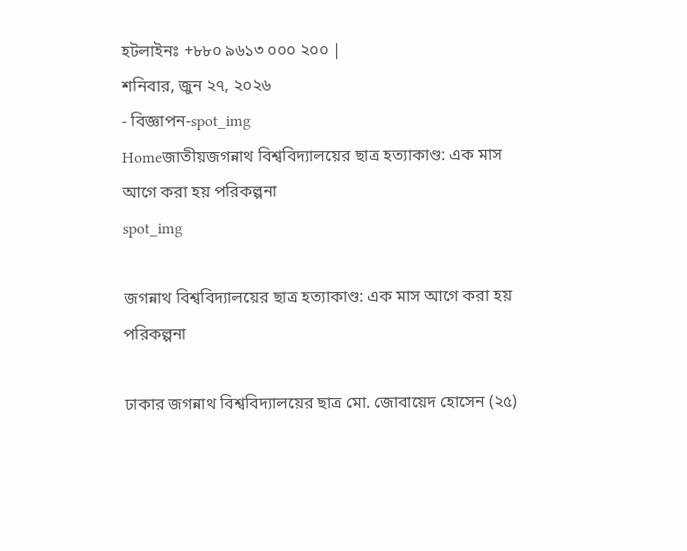হটলাইনঃ +৮৮০ ৯৬১৩ ০০০ ২০০ |
শনিবার, জুন ২৭, ২০২৬
- বিজ্ঞাপন-spot_img
Homeজাতীয়জগন্নাথ বিশ্ববিদ্যালয়ের ছাত্র হত্যাকাণ্ড: এক মাস আগে করা হয় পরিকল্পনা
spot_img

জগন্নাথ বিশ্ববিদ্যালয়ের ছাত্র হত্যাকাণ্ড: এক মাস আগে করা হয় পরিকল্পনা

ঢাকার জগন্নাথ বিশ্ববিদ্যালয়ের ছাত্র মো. জোবায়েদ হোসেন (২৫)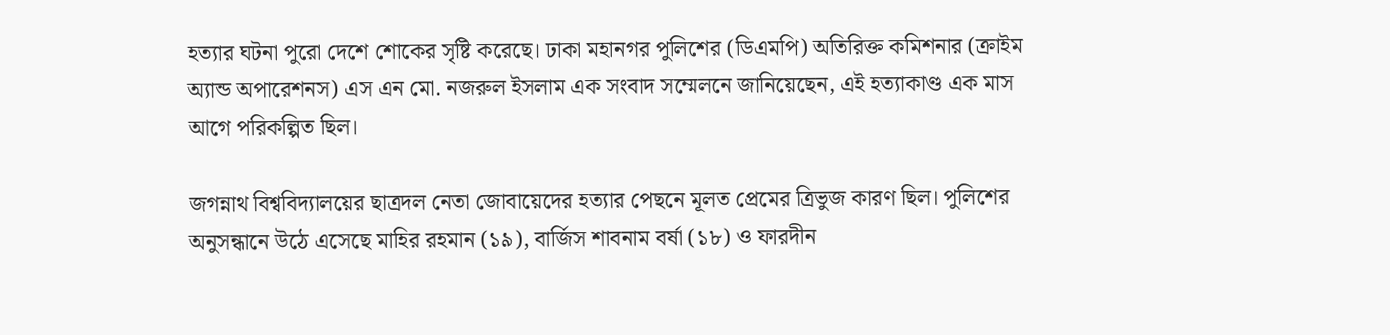হত্যার ঘটনা পুরো দেশে শোকের সৃষ্টি করেছে। ঢাকা মহানগর পুলিশের (ডিএমপি) অতিরিক্ত কমিশনার (ক্রাইম অ্যান্ড অপারেশনস) এস এন মো. নজরুল ইসলাম এক সংবাদ সম্মেলনে জানিয়েছেন, এই হত্যাকাণ্ড এক মাস আগে পরিকল্পিত ছিল।

জগন্নাথ বিশ্ববিদ্যালয়ের ছাত্রদল নেতা জোবায়েদের হত্যার পেছনে মূলত প্রেমের ত্রিভুজ কারণ ছিল। পুলিশের অনুসন্ধানে উঠে এসেছে মাহির রহমান (১৯), বার্জিস শাবনাম বর্ষা (১৮) ও ফারদীন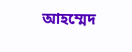আহম্মেদ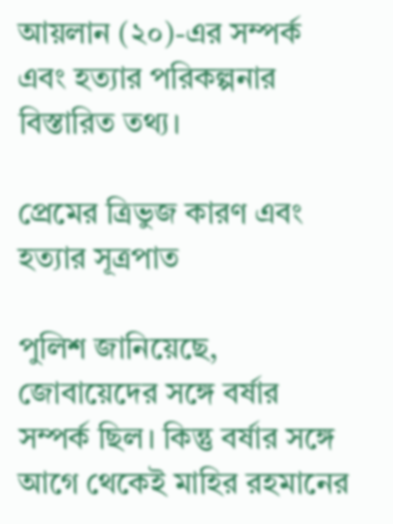আয়লান (২০)-এর সম্পর্ক এবং হত্যার পরিকল্পনার বিস্তারিত তথ্য।

প্রেমের ত্রিভুজ কারণ এবং হত্যার সূত্রপাত

পুলিশ জানিয়েছে, জোবায়েদের সঙ্গে বর্ষার সম্পর্ক ছিল। কিন্তু বর্ষার সঙ্গে আগে থেকেই মাহির রহমানের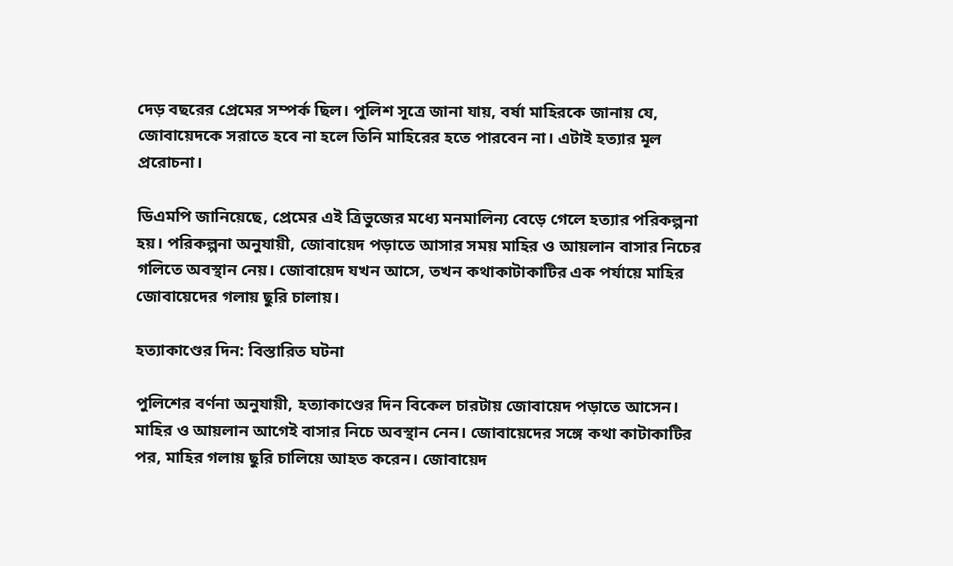দেড় বছরের প্রেমের সম্পর্ক ছিল। পুলিশ সূত্রে জানা যায়, বর্ষা মাহিরকে জানায় যে, জোবায়েদকে সরাতে হবে না হলে তিনি মাহিরের হতে পারবেন না। এটাই হত্যার মূল প্ররোচনা।

ডিএমপি জানিয়েছে, প্রেমের এই ত্রিভুজের মধ্যে মনমালিন্য বেড়ে গেলে হত্যার পরিকল্পনা হয়। পরিকল্পনা অনুযায়ী, জোবায়েদ পড়াতে আসার সময় মাহির ও আয়লান বাসার নিচের গলিতে অবস্থান নেয়। জোবায়েদ যখন আসে, তখন কথাকাটাকাটির এক পর্যায়ে মাহির জোবায়েদের গলায় ছুরি চালায়।

হত্যাকাণ্ডের দিন: বিস্তারিত ঘটনা

পুলিশের বর্ণনা অনুযায়ী, হত্যাকাণ্ডের দিন বিকেল চারটায় জোবায়েদ পড়াতে আসেন। মাহির ও আয়লান আগেই বাসার নিচে অবস্থান নেন। জোবায়েদের সঙ্গে কথা কাটাকাটির পর, মাহির গলায় ছুরি চালিয়ে আহত করেন। জোবায়েদ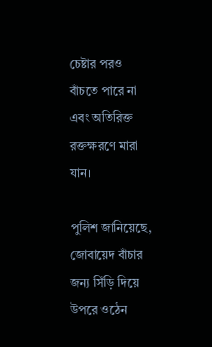চেষ্টার পরও বাঁচতে পারে না এবং অতিরিক্ত রক্তক্ষরণে মারা যান।

পুলিশ জানিয়েছে, জোবায়েদ বাঁচার জন্য সিঁড়ি দিয়ে উপরে ওঠেন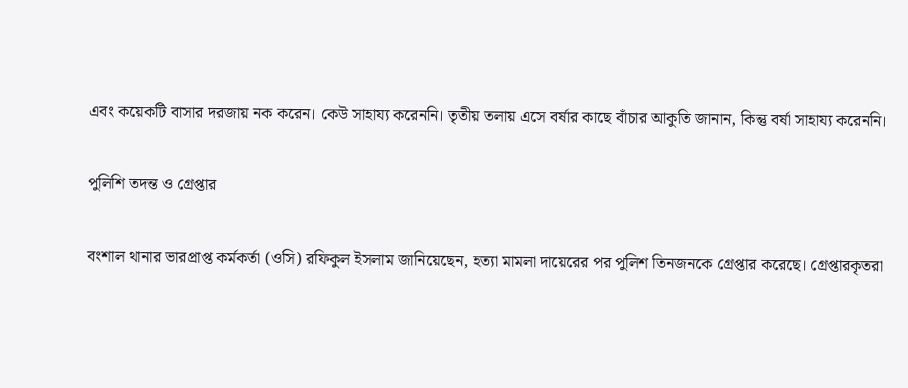এবং কয়েকটি বাসার দরজায় নক করেন। কেউ সাহায্য করেননি। তৃতীয় তলায় এসে বর্ষার কাছে বাঁচার আকুতি জানান, কিন্তু বর্ষা সাহায্য করেননি।

পুলিশি তদন্ত ও গ্রেপ্তার

বংশাল থানার ভারপ্রাপ্ত কর্মকর্তা (ওসি) রফিকুল ইসলাম জানিয়েছেন, হত্যা মামলা দায়েরের পর পুলিশ তিনজনকে গ্রেপ্তার করেছে। গ্রেপ্তারকৃতরা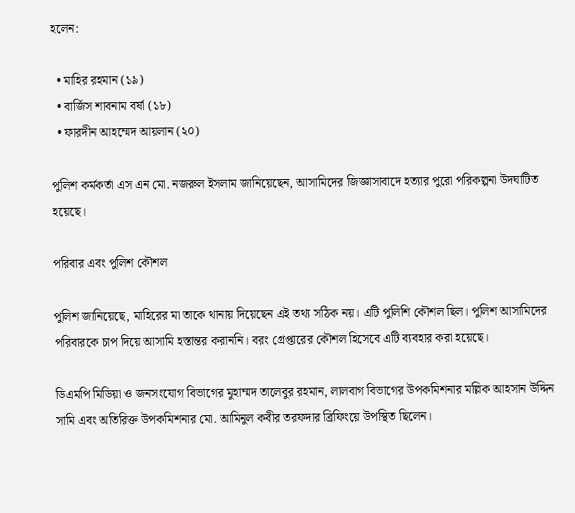হলেন:

  • মাহির রহমান (১৯)
  • বার্জিস শাবনাম বর্ষা (১৮)
  • ফারদীন আহম্মেদ আয়লান (২০)

পুলিশ কর্মকর্তা এস এন মো. নজরুল ইসলাম জানিয়েছেন, আসামিদের জিজ্ঞাসাবাদে হত্যার পুরো পরিকল্পনা উদঘাটিত হয়েছে।

পরিবার এবং পুলিশ কৌশল

পুলিশ জানিয়েছে, মাহিরের মা তাকে থানায় দিয়েছেন এই তথ্য সঠিক নয়। এটি পুলিশি কৌশল ছিল। পুলিশ আসামিদের পরিবারকে চাপ দিয়ে আসামি হস্তান্তর করাননি। বরং গ্রেপ্তারের কৌশল হিসেবে এটি ব্যবহার করা হয়েছে।

ডিএমপি মিডিয়া ও জনসংযোগ বিভাগের মুহাম্মদ তালেবুর রহমান, লালবাগ বিভাগের উপকমিশনার মল্লিক আহসান উদ্দিন সামি এবং অতিরিক্ত উপকমিশনার মো. আমিনুল কবীর তরফদার ব্রিফিংয়ে উপস্থিত ছিলেন।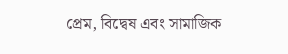প্রেম, বিদ্বেষ এবং সামাজিক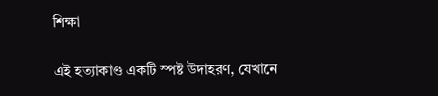শিক্ষা

এই হত্যাকাণ্ড একটি স্পষ্ট উদাহরণ, যেখানে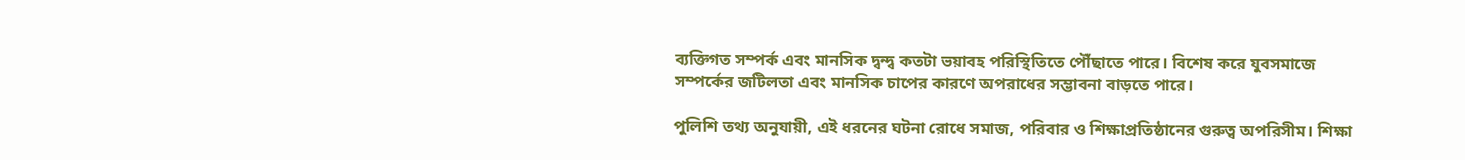ব্যক্তিগত সম্পর্ক এবং মানসিক দ্বন্দ্ব কতটা ভয়াবহ পরিস্থিতিতে পৌঁছাতে পারে। বিশেষ করে যুবসমাজে সম্পর্কের জটিলতা এবং মানসিক চাপের কারণে অপরাধের সম্ভাবনা বাড়তে পারে।

পুলিশি তথ্য অনুযায়ী, এই ধরনের ঘটনা রোধে সমাজ, পরিবার ও শিক্ষাপ্রতিষ্ঠানের গুরুত্ব অপরিসীম। শিক্ষা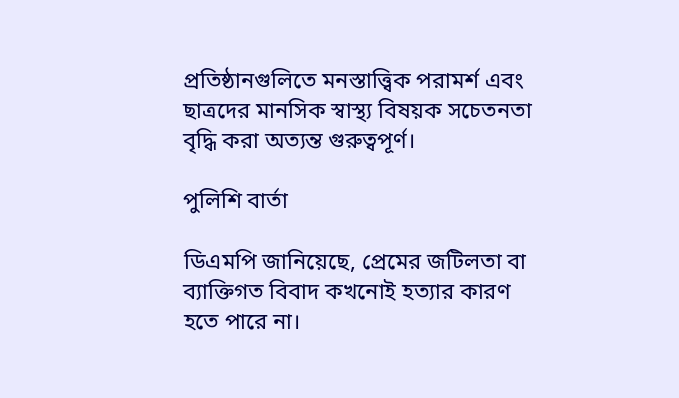প্রতিষ্ঠানগুলিতে মনস্তাত্ত্বিক পরামর্শ এবং ছাত্রদের মানসিক স্বাস্থ্য বিষয়ক সচেতনতা বৃদ্ধি করা অত্যন্ত গুরুত্বপূর্ণ।

পুলিশি বার্তা

ডিএমপি জানিয়েছে, প্রেমের জটিলতা বা ব্যাক্তিগত বিবাদ কখনোই হত্যার কারণ হতে পারে না।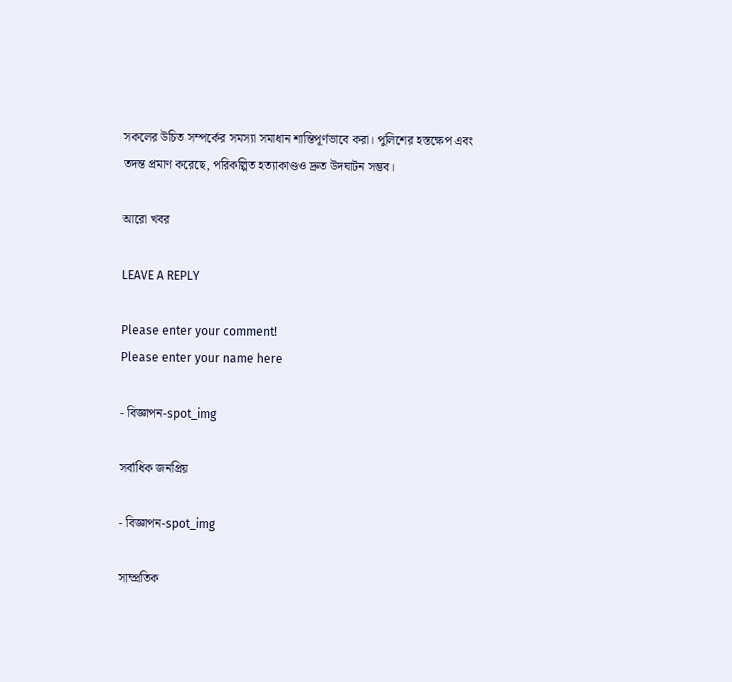সকলের উচিত সম্পর্কের সমস্যা সমাধান শান্তিপূর্ণভাবে করা। পুলিশের হস্তক্ষেপ এবং তদন্ত প্রমাণ করেছে, পরিকল্পিত হত্যাকাণ্ডও দ্রুত উদঘাটন সম্ভব।

আরো খবর

LEAVE A REPLY

Please enter your comment!
Please enter your name here

- বিজ্ঞাপন-spot_img

সর্বাধিক জনপ্রিয়

- বিজ্ঞাপন-spot_img

সাম্প্রতিক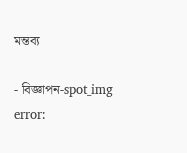মন্তব্য

- বিজ্ঞাপন-spot_img
error: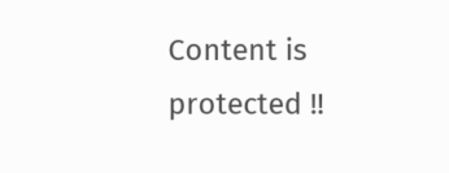Content is protected !!